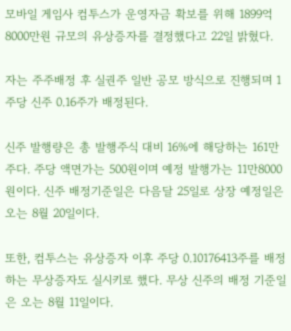모바일 게임사 컴투스가 운영자금 확보를 위해 1899억8000만원 규모의 유상증자를 결정했다고 22일 밝혔다.

자는 주주배정 후 실권주 일반 공모 방식으로 진행되며 1주당 신주 0.16주가 배정된다.

신주 발행량은 총 발행주식 대비 16%에 해당하는 161만주다. 주당 액면가는 500원이며 예정 발행가는 11만8000원이다. 신주 배정기준일은 다음달 25일로 상장 예정일은 오는 8월 20일이다.

또한, 컴투스는 유상증자 이후 주당 0.10176413주를 배정하는 무상증자도 실시키로 했다. 무상 신주의 배정 기준일은 오는 8월 11일이다.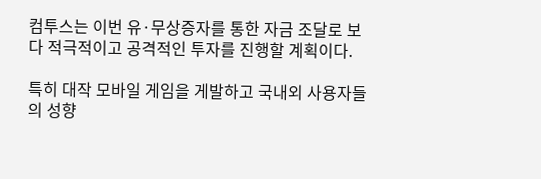컴투스는 이번 유·무상증자를 통한 자금 조달로 보다 적극적이고 공격적인 투자를 진행할 계획이다.

특히 대작 모바일 게임을 게발하고 국내외 사용자들의 성향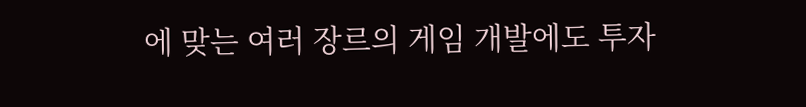에 맞는 여러 장르의 게임 개발에도 투자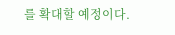를 확대할 예정이다.